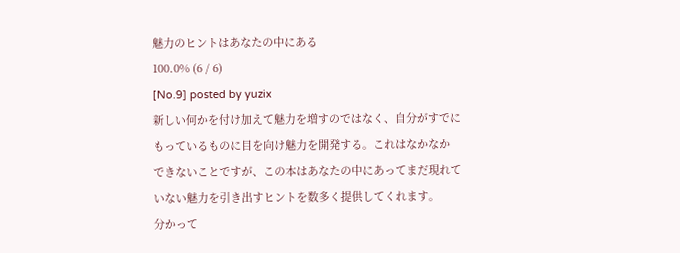魅力のヒントはあなたの中にある
100.0% (6 / 6)
[No.9] posted by yuzix
新しい何かを付け加えて魅力を増すのではなく、自分がすでに
もっているものに目を向け魅力を開発する。これはなかなか
できないことですが、この本はあなたの中にあってまだ現れて
いない魅力を引き出すヒントを数多く提供してくれます。
分かって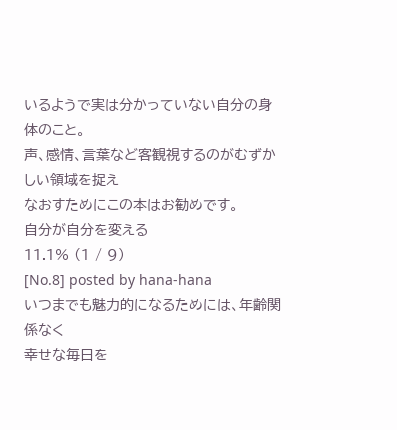いるようで実は分かっていない自分の身体のこと。
声、感情、言葉など客観視するのがむずかしい領域を捉え
なおすためにこの本はお勧めです。
自分が自分を変える
11.1% (1 / 9)
[No.8] posted by hana-hana
いつまでも魅力的になるためには、年齢関係なく
幸せな毎日を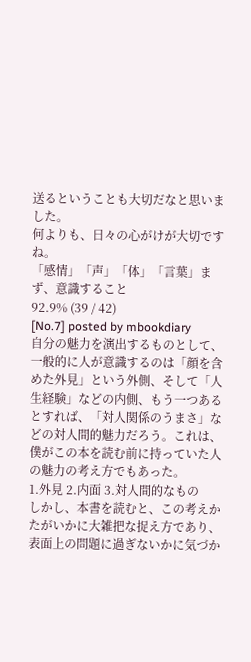送るということも大切だなと思いました。
何よりも、日々の心がけが大切ですね。
「感情」「声」「体」「言葉」まず、意識すること
92.9% (39 / 42)
[No.7] posted by mbookdiary
自分の魅力を演出するものとして、一般的に人が意識するのは「顔を含めた外見」という外側、そして「人生経験」などの内側、もう一つあるとすれば、「対人関係のうまさ」などの対人間的魅力だろう。これは、僕がこの本を読む前に持っていた人の魅力の考え方でもあった。
1.外見 2.内面 3.対人間的なもの
しかし、本書を読むと、この考えかたがいかに大雑把な捉え方であり、表面上の問題に過ぎないかに気づか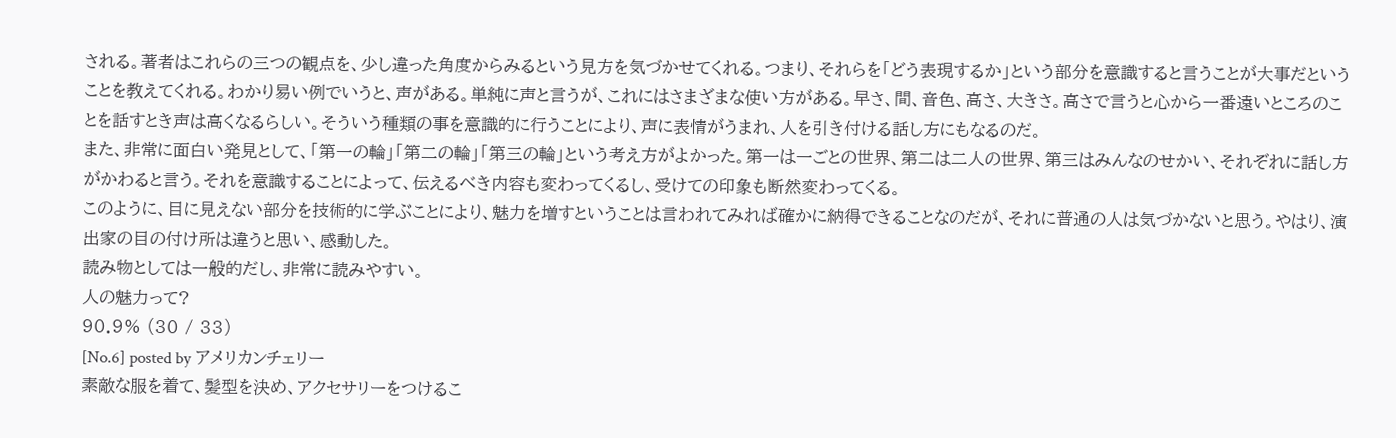される。著者はこれらの三つの観点を、少し違った角度からみるという見方を気づかせてくれる。つまり、それらを「どう表現するか」という部分を意識すると言うことが大事だということを教えてくれる。わかり易い例でいうと、声がある。単純に声と言うが、これにはさまざまな使い方がある。早さ、間、音色、高さ、大きさ。高さで言うと心から一番遠いところのことを話すとき声は高くなるらしい。そういう種類の事を意識的に行うことにより、声に表情がうまれ、人を引き付ける話し方にもなるのだ。
また、非常に面白い発見として、「第一の輪」「第二の輪」「第三の輪」という考え方がよかった。第一は一ごとの世界、第二は二人の世界、第三はみんなのせかい、それぞれに話し方がかわると言う。それを意識することによって、伝えるべき内容も変わってくるし、受けての印象も断然変わってくる。
このように、目に見えない部分を技術的に学ぶことにより、魅力を増すということは言われてみれば確かに納得できることなのだが、それに普通の人は気づかないと思う。やはり、演出家の目の付け所は違うと思い、感動した。
読み物としては一般的だし、非常に読みやすい。
人の魅力って?
90.9% (30 / 33)
[No.6] posted by アメリカンチェリー
素敵な服を着て、髪型を決め、アクセサリーをつけるこ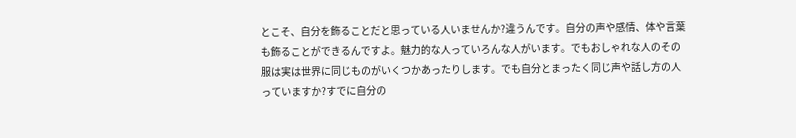とこそ、自分を飾ることだと思っている人いませんか?違うんです。自分の声や感情、体や言葉も飾ることができるんですよ。魅力的な人っていろんな人がいます。でもおしゃれな人のその服は実は世界に同じものがいくつかあったりします。でも自分とまったく同じ声や話し方の人っていますか?すでに自分の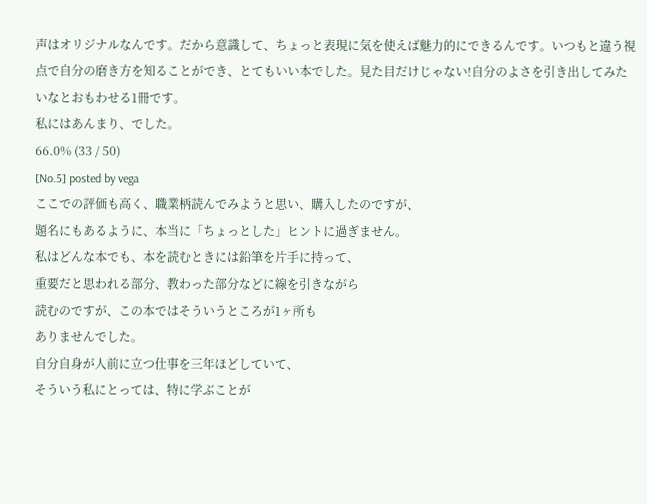声はオリジナルなんです。だから意識して、ちょっと表現に気を使えば魅力的にできるんです。いつもと違う視点で自分の磨き方を知ることができ、とてもいい本でした。見た目だけじゃない!自分のよさを引き出してみたいなとおもわせる1冊です。
私にはあんまり、でした。
66.0% (33 / 50)
[No.5] posted by vega
ここでの評価も高く、職業柄読んでみようと思い、購入したのですが、
題名にもあるように、本当に「ちょっとした」ヒントに過ぎません。
私はどんな本でも、本を読むときには鉛筆を片手に持って、
重要だと思われる部分、教わった部分などに線を引きながら
読むのですが、この本ではそういうところが1ヶ所も
ありませんでした。
自分自身が人前に立つ仕事を三年ほどしていて、
そういう私にとっては、特に学ぶことが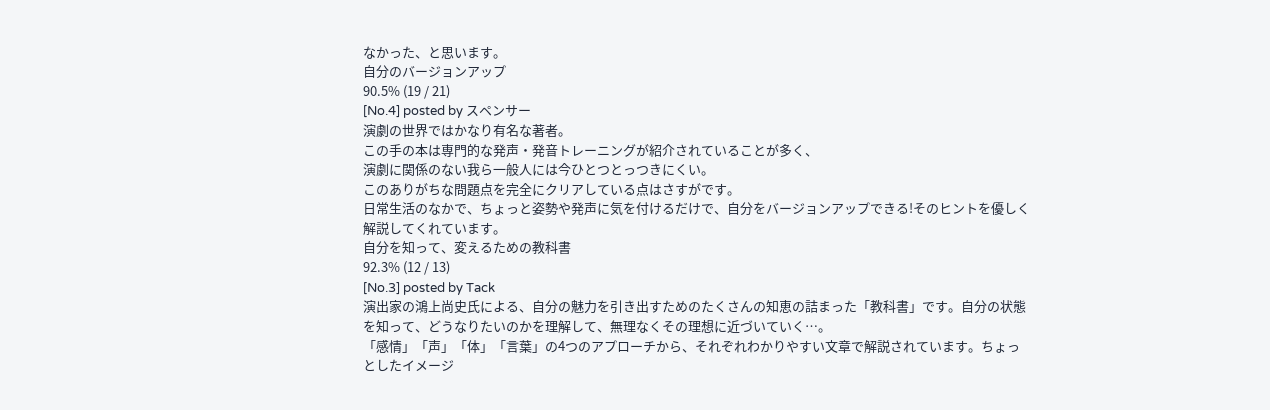なかった、と思います。
自分のバージョンアップ
90.5% (19 / 21)
[No.4] posted by スペンサー
演劇の世界ではかなり有名な著者。
この手の本は専門的な発声・発音トレーニングが紹介されていることが多く、
演劇に関係のない我ら一般人には今ひとつとっつきにくい。
このありがちな問題点を完全にクリアしている点はさすがです。
日常生活のなかで、ちょっと姿勢や発声に気を付けるだけで、自分をバージョンアップできる!そのヒントを優しく解説してくれています。
自分を知って、変えるための教科書
92.3% (12 / 13)
[No.3] posted by Tack
演出家の鴻上尚史氏による、自分の魅力を引き出すためのたくさんの知恵の詰まった「教科書」です。自分の状態を知って、どうなりたいのかを理解して、無理なくその理想に近づいていく…。
「感情」「声」「体」「言葉」の4つのアプローチから、それぞれわかりやすい文章で解説されています。ちょっとしたイメージ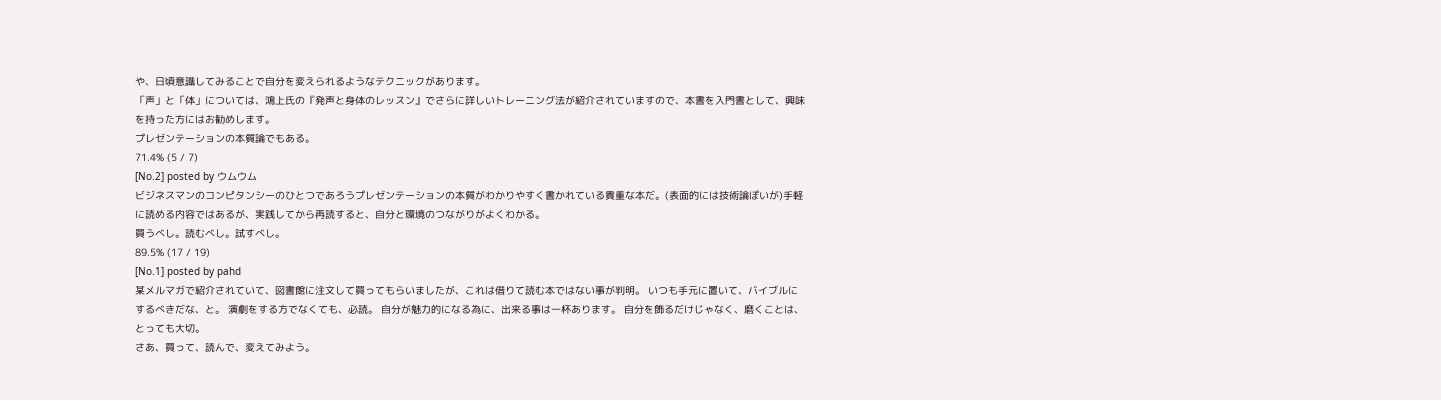や、日頃意識してみることで自分を変えられるようなテクニックがあります。
「声」と「体」については、鴻上氏の『発声と身体のレッスン』でさらに詳しいトレーニング法が紹介されていますので、本書を入門書として、興味を持った方にはお勧めします。
プレゼンテーションの本質論でもある。
71.4% (5 / 7)
[No.2] posted by ウムウム
ビジネスマンのコンピタンシーのひとつであろうプレゼンテーションの本質がわかりやすく書かれている貴重な本だ。(表面的には技術論ぽいが)手軽に読める内容ではあるが、実践してから再読すると、自分と環境のつながりがよくわかる。
買うべし。読むべし。試すべし。
89.5% (17 / 19)
[No.1] posted by pahd
某メルマガで紹介されていて、図書館に注文して買ってもらいましたが、これは借りて読む本ではない事が判明。 いつも手元に置いて、バイブルにするべきだな、と。 演劇をする方でなくても、必読。 自分が魅力的になる為に、出来る事は一杯あります。 自分を飾るだけじゃなく、磨くことは、とっても大切。
さあ、買って、読んで、変えてみよう。